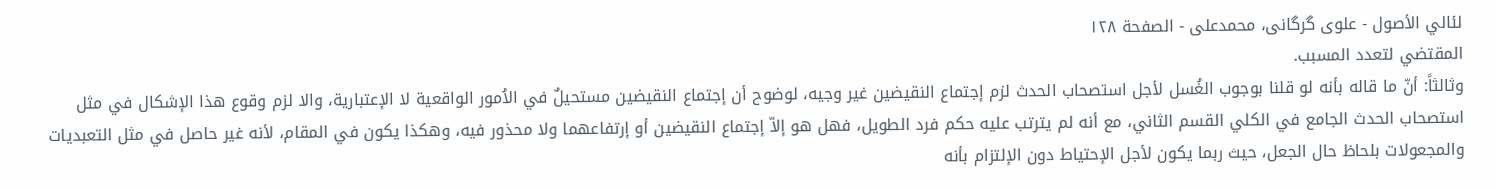لئالي الأصول - علوی گرگانی، محمدعلی - الصفحة ١٢٨
المقتضي لتعدد المسبب.
وثالثاً: أنّ ما قاله بأنه لو قلنا بوجوب الغُسل لأجل استصحاب الحدث لزم إجتماع النقيضين غير وجيه، لوضوح أن إجتماع النقيضين مستحيلٌ في الاُمور الواقعية لا الإعتبارية، والا لزم وقوع هذا الإشكال في مثل استصحاب الحدث الجامع في الكلي القسم الثاني، مع أنه لم يترتب عليه حكم فرد الطويل، فهل هو إلاّ إجتماع النقيضين أو إرتفاعهما ولا محذور فيه، وهكذا يكون في المقام، لأنه غير حاصل في مثل التعبديات والمجعولات بلحاظ حال الجعل، حيث ربما يكون لأجل الإحتياط دون الإلتزام بأنه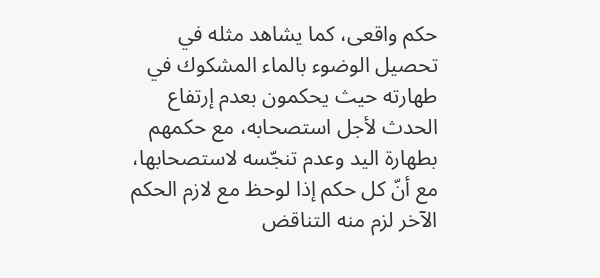حكم واقعى، كما يشاهد مثله في تحصيل الوضوء بالماء المشكوك في طهارته حيث يحكمون بعدم إرتفاع الحدث لأجل استصحابه، مع حكمهم بطهارة اليد وعدم تنجّسه لاستصحابها، مع أنّ كل حكم إذا لوحظ مع لازم الحكم الآخر لزم منه التناقض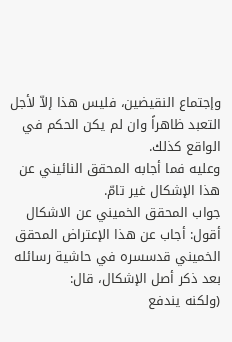وإجتماع النقيضين، فليس هذا إلاّ لأجل التعبد ظاهراً وان لم يكن الحكم في الواقع كذلك.
وعليه فما أجابه المحقق النائيني عن هذا الإشكال غير تامّ.
جواب المحقق الخميني عن الاشكال
أقول: أجاب عن هذا الإعتراض المحقق الخميني قدسسره في حاشية رسائله بعد ذكر أصل الإشكال، قال:
(ولكنه يندفع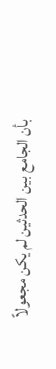بأن الجامع بين الحدثين لم يكن مجعولاً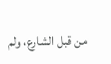من قبل الشارع، ولم